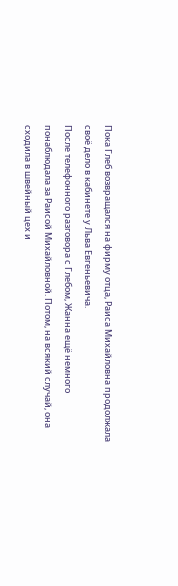Пока Глеб возвращался на фирму отца, Раиса Михайловна продолжала своё дело в кабинете у Льва Евгеньевича.
После телефонного разговора с Глебом, Жанна ещё немного понаблюдала за Раисой Михайловной. Потом, на всякий случай, она сходила в швейный цех и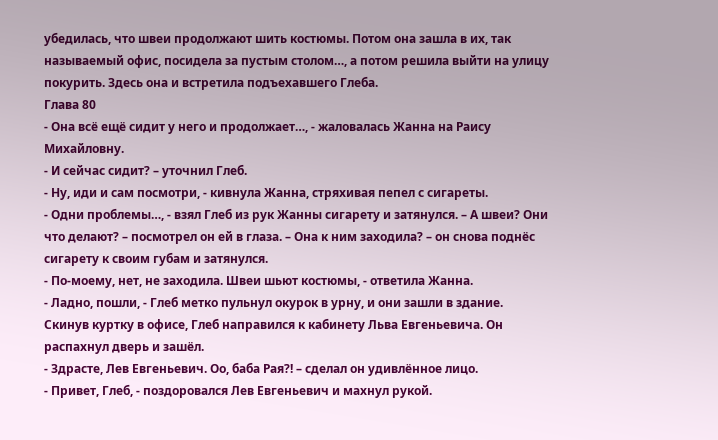убедилась, что швеи продолжают шить костюмы. Потом она зашла в их, так называемый офис, посидела за пустым столом…, а потом решила выйти на улицу покурить. Здесь она и встретила подъехавшего Глеба.
Глава 80
- Она всё ещё сидит у него и продолжает…, - жаловалась Жанна на Раису Михайловну.
- И сейчас сидит? – уточнил Глеб.
- Ну, иди и сам посмотри, - кивнула Жанна, стряхивая пепел с сигареты.
- Одни проблемы…, - взял Глеб из рук Жанны сигарету и затянулся. – А швеи? Они что делают? – посмотрел он ей в глаза. – Она к ним заходила? – он снова поднёс сигарету к своим губам и затянулся.
- По-моему, нет, не заходила. Швеи шьют костюмы, - ответила Жанна.
- Ладно, пошли, - Глеб метко пульнул окурок в урну, и они зашли в здание.
Скинув куртку в офисе, Глеб направился к кабинету Льва Евгеньевича. Он распахнул дверь и зашёл.
- Здрасте, Лев Евгеньевич. Оо, баба Рая?! – сделал он удивлённое лицо.
- Привет, Глеб, - поздоровался Лев Евгеньевич и махнул рукой.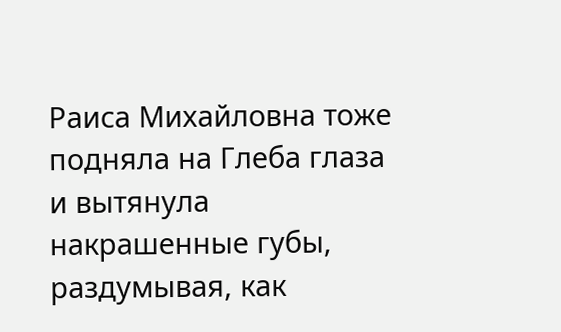Раиса Михайловна тоже подняла на Глеба глаза и вытянула накрашенные губы, раздумывая, как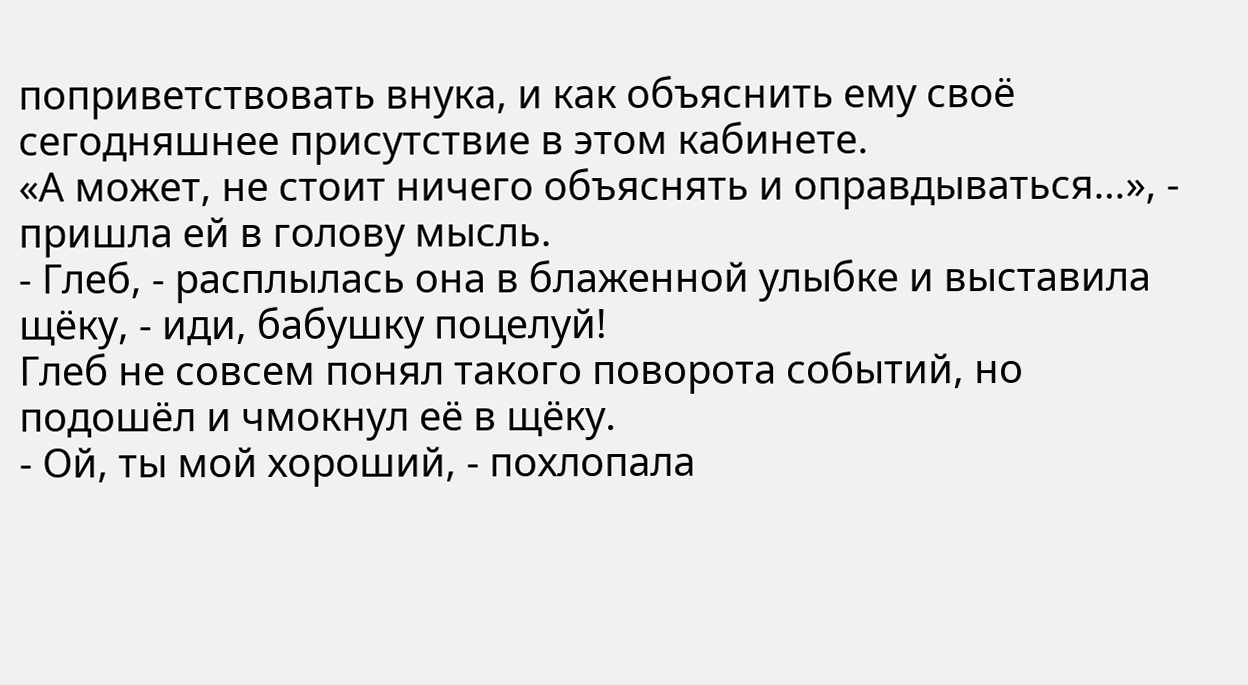поприветствовать внука, и как объяснить ему своё сегодняшнее присутствие в этом кабинете.
«А может, не стоит ничего объяснять и оправдываться…», - пришла ей в голову мысль.
- Глеб, - расплылась она в блаженной улыбке и выставила щёку, - иди, бабушку поцелуй!
Глеб не совсем понял такого поворота событий, но подошёл и чмокнул её в щёку.
- Ой, ты мой хороший, - похлопала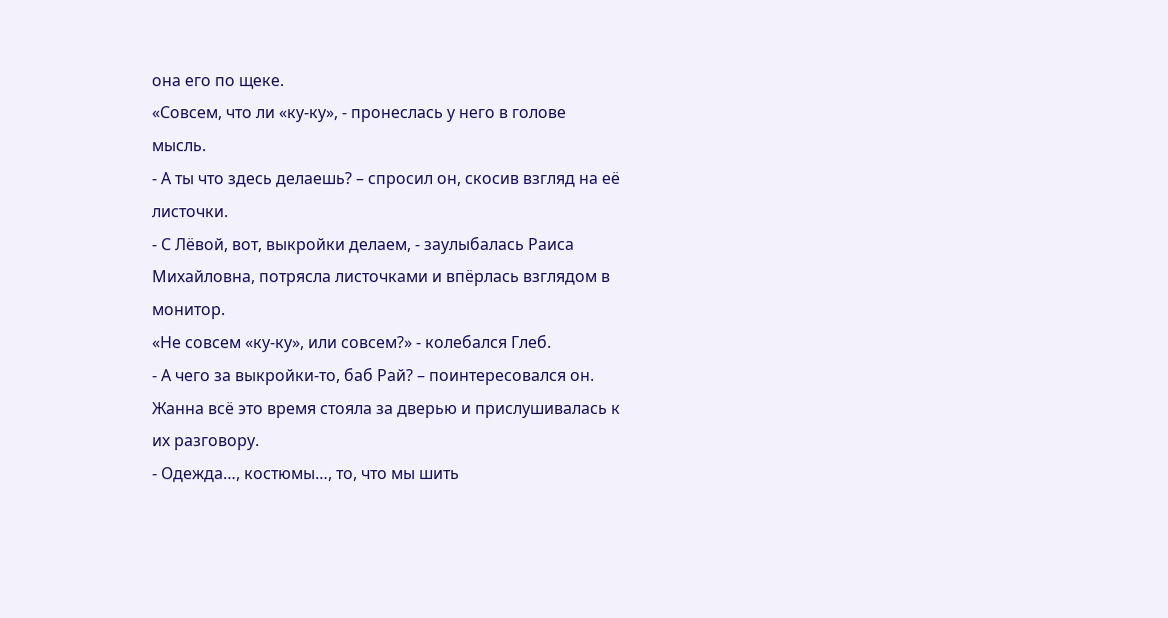она его по щеке.
«Совсем, что ли «ку-ку», - пронеслась у него в голове мысль.
- А ты что здесь делаешь? – спросил он, скосив взгляд на её листочки.
- С Лёвой, вот, выкройки делаем, - заулыбалась Раиса Михайловна, потрясла листочками и впёрлась взглядом в монитор.
«Не совсем «ку-ку», или совсем?» - колебался Глеб.
- А чего за выкройки-то, баб Рай? – поинтересовался он.
Жанна всё это время стояла за дверью и прислушивалась к их разговору.
- Одежда…, костюмы…, то, что мы шить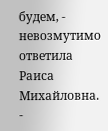будем, - невозмутимо ответила Раиса Михайловна.
-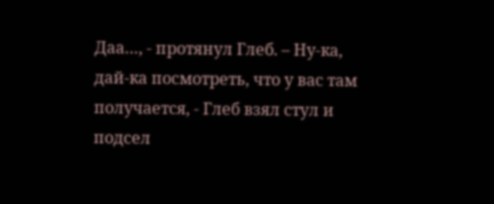Даа…, - протянул Глеб. – Ну-ка, дай-ка посмотреть, что у вас там получается, - Глеб взял стул и подсел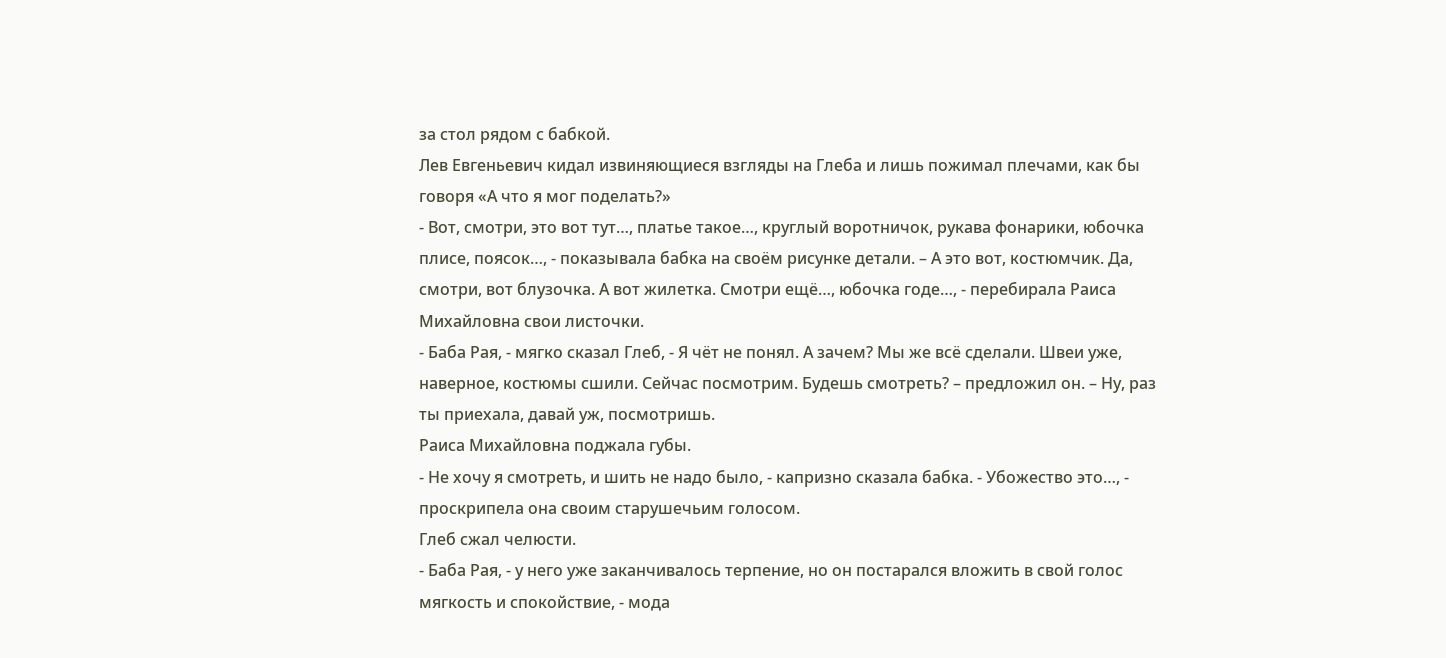за стол рядом с бабкой.
Лев Евгеньевич кидал извиняющиеся взгляды на Глеба и лишь пожимал плечами, как бы говоря «А что я мог поделать?»
- Вот, смотри, это вот тут…, платье такое…, круглый воротничок, рукава фонарики, юбочка плисе, поясок…, - показывала бабка на своём рисунке детали. – А это вот, костюмчик. Да, смотри, вот блузочка. А вот жилетка. Смотри ещё…, юбочка годе…, - перебирала Раиса Михайловна свои листочки.
- Баба Рая, - мягко сказал Глеб, - Я чёт не понял. А зачем? Мы же всё сделали. Швеи уже, наверное, костюмы сшили. Сейчас посмотрим. Будешь смотреть? – предложил он. – Ну, раз ты приехала, давай уж, посмотришь.
Раиса Михайловна поджала губы.
- Не хочу я смотреть, и шить не надо было, - капризно сказала бабка. - Убожество это…, - проскрипела она своим старушечьим голосом.
Глеб сжал челюсти.
- Баба Рая, - у него уже заканчивалось терпение, но он постарался вложить в свой голос мягкость и спокойствие, - мода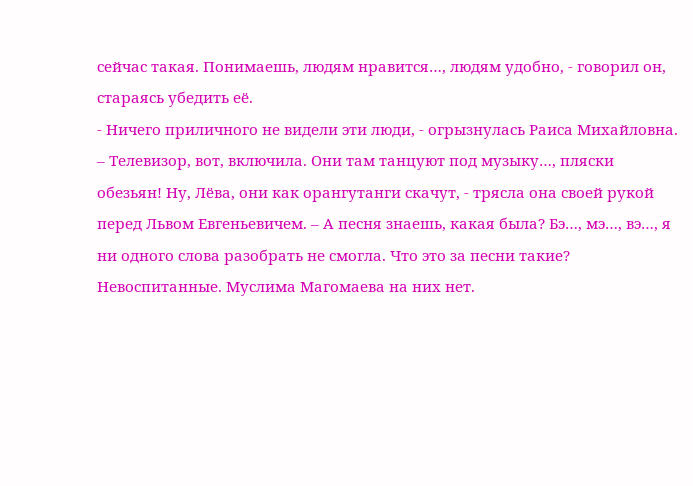сейчас такая. Понимаешь, людям нравится…, людям удобно, - говорил он, стараясь убедить её.
- Ничего приличного не видели эти люди, - огрызнулась Раиса Михайловна. – Телевизор, вот, включила. Они там танцуют под музыку…, пляски обезьян! Ну, Лёва, они как орангутанги скачут, - трясла она своей рукой перед Львом Евгеньевичем. – А песня знаешь, какая была? Бэ…, мэ…, вэ…, я ни одного слова разобрать не смогла. Что это за песни такие? Невоспитанные. Муслима Магомаева на них нет.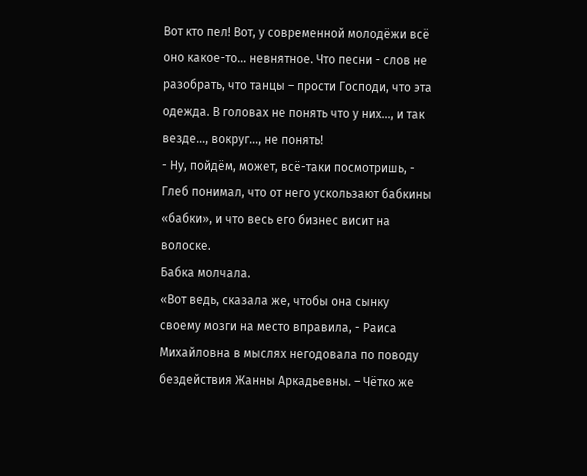Вот кто пел! Вот, у современной молодёжи всё оно какое-то… невнятное. Что песни - слов не разобрать, что танцы – прости Господи, что эта одежда. В головах не понять что у них…, и так везде…, вокруг…, не понять!
- Ну, пойдём, может, всё-таки посмотришь, - Глеб понимал, что от него ускользают бабкины «бабки», и что весь его бизнес висит на волоске.
Бабка молчала.
«Вот ведь, сказала же, чтобы она сынку своему мозги на место вправила, - Раиса Михайловна в мыслях негодовала по поводу бездействия Жанны Аркадьевны. – Чётко же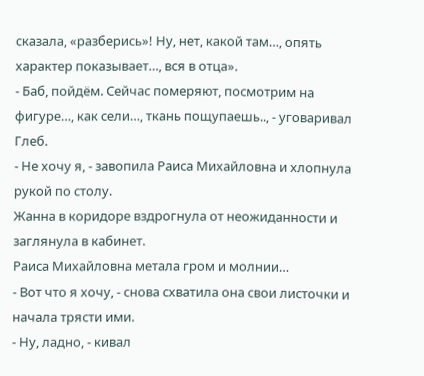сказала, «разберись»! Ну, нет, какой там…, опять характер показывает…, вся в отца».
- Баб, пойдём. Сейчас померяют, посмотрим на фигуре…, как сели…, ткань пощупаешь.., - уговаривал Глеб.
- Не хочу я, - завопила Раиса Михайловна и хлопнула рукой по столу.
Жанна в коридоре вздрогнула от неожиданности и заглянула в кабинет.
Раиса Михайловна метала гром и молнии…
- Вот что я хочу, - снова схватила она свои листочки и начала трясти ими.
- Ну, ладно, - кивал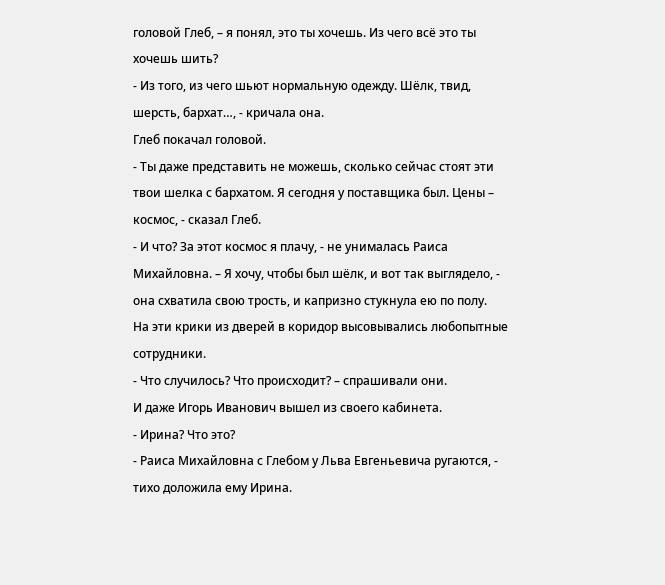головой Глеб, – я понял, это ты хочешь. Из чего всё это ты хочешь шить?
- Из того, из чего шьют нормальную одежду. Шёлк, твид, шерсть, бархат…, - кричала она.
Глеб покачал головой.
- Ты даже представить не можешь, сколько сейчас стоят эти твои шелка с бархатом. Я сегодня у поставщика был. Цены – космос, - сказал Глеб.
- И что? За этот космос я плачу, - не унималась Раиса Михайловна. – Я хочу, чтобы был шёлк, и вот так выглядело, - она схватила свою трость, и капризно стукнула ею по полу.
На эти крики из дверей в коридор высовывались любопытные сотрудники.
- Что случилось? Что происходит? – спрашивали они.
И даже Игорь Иванович вышел из своего кабинета.
- Ирина? Что это?
- Раиса Михайловна с Глебом у Льва Евгеньевича ругаются, - тихо доложила ему Ирина.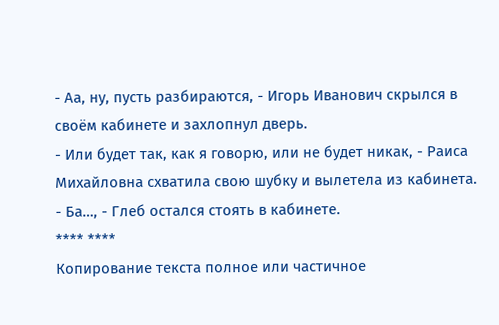- Аа, ну, пусть разбираются, - Игорь Иванович скрылся в своём кабинете и захлопнул дверь.
- Или будет так, как я говорю, или не будет никак, - Раиса Михайловна схватила свою шубку и вылетела из кабинета.
- Ба…, - Глеб остался стоять в кабинете.
**** ****
Копирование текста полное или частичное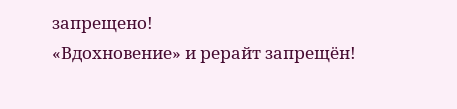запрещено!
«Вдохновение» и рерайт запрещён!